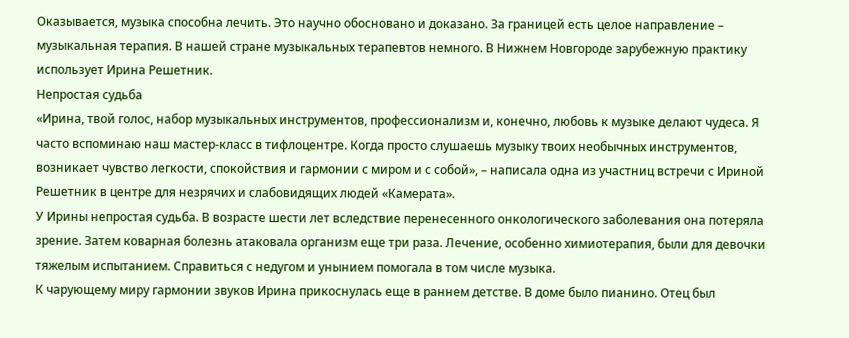Оказывается, музыка способна лечить. Это научно обосновано и доказано. За границей есть целое направление – музыкальная терапия. В нашей стране музыкальных терапевтов немного. В Нижнем Новгороде зарубежную практику использует Ирина Решетник.
Непростая судьба
«Ирина, твой голос, набор музыкальных инструментов, профессионализм и, конечно, любовь к музыке делают чудеса. Я часто вспоминаю наш мастер-класс в тифлоцентре. Когда просто слушаешь музыку твоих необычных инструментов, возникает чувство легкости, спокойствия и гармонии с миром и с собой», – написала одна из участниц встречи с Ириной Решетник в центре для незрячих и слабовидящих людей «Камерата».
У Ирины непростая судьба. В возрасте шести лет вследствие перенесенного онкологического заболевания она потеряла зрение. Затем коварная болезнь атаковала организм еще три раза. Лечение, особенно химиотерапия, были для девочки тяжелым испытанием. Справиться с недугом и унынием помогала в том числе музыка.
К чарующему миру гармонии звуков Ирина прикоснулась еще в раннем детстве. В доме было пианино. Отец был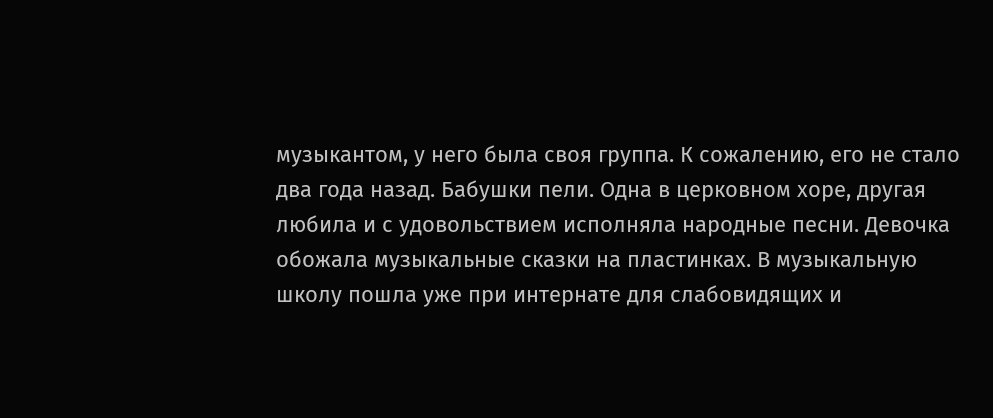музыкантом, у него была своя группа. К сожалению, его не стало два года назад. Бабушки пели. Одна в церковном хоре, другая любила и с удовольствием исполняла народные песни. Девочка обожала музыкальные сказки на пластинках. В музыкальную школу пошла уже при интернате для слабовидящих и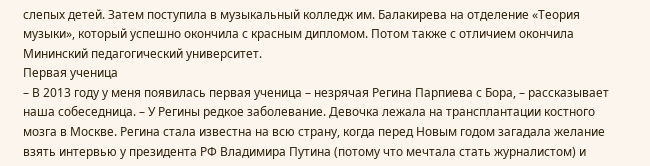слепых детей. Затем поступила в музыкальный колледж им. Балакирева на отделение «Теория музыки», который успешно окончила с красным дипломом. Потом также с отличием окончила Мининский педагогический университет.
Первая ученица
– В 2013 году у меня появилась первая ученица – незрячая Регина Парпиева с Бора, – рассказывает наша собеседница. – У Регины редкое заболевание. Девочка лежала на трансплантации костного мозга в Москве. Регина стала известна на всю страну, когда перед Новым годом загадала желание взять интервью у президента РФ Владимира Путина (потому что мечтала стать журналистом) и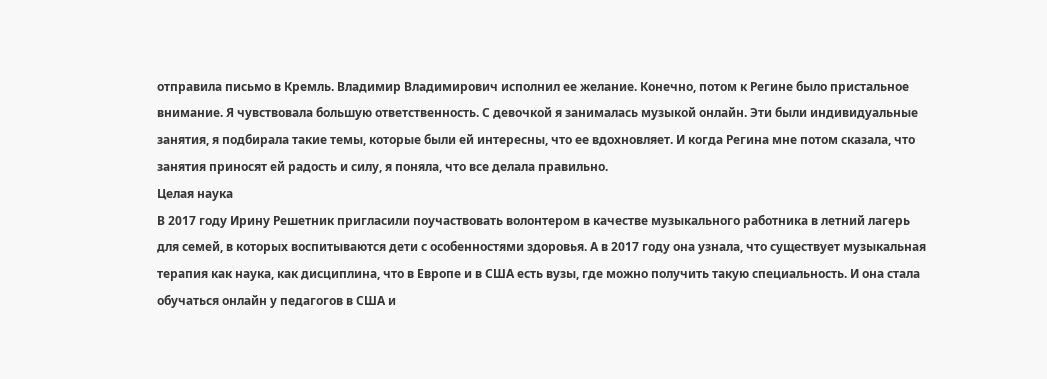отправила письмо в Кремль. Владимир Владимирович исполнил ее желание. Конечно, потом к Регине было пристальное внимание. Я чувствовала большую ответственность. С девочкой я занималась музыкой онлайн. Эти были индивидуальные занятия, я подбирала такие темы, которые были ей интересны, что ее вдохновляет. И когда Регина мне потом сказала, что занятия приносят ей радость и силу, я поняла, что все делала правильно.
Целая наука
В 2017 году Ирину Решетник пригласили поучаствовать волонтером в качестве музыкального работника в летний лагерь для семей, в которых воспитываются дети с особенностями здоровья. А в 2017 году она узнала, что существует музыкальная терапия как наука, как дисциплина, что в Европе и в США есть вузы, где можно получить такую специальность. И она стала обучаться онлайн у педагогов в США и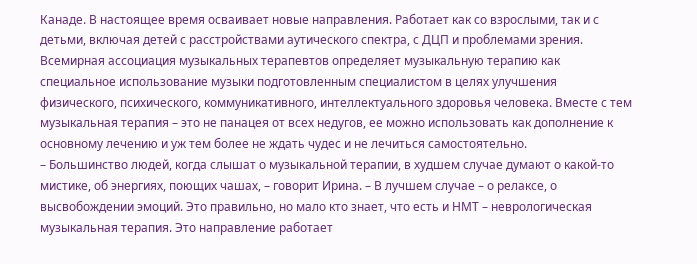Канаде. В настоящее время осваивает новые направления. Работает как со взрослыми, так и с детьми, включая детей с расстройствами аутического спектра, с ДЦП и проблемами зрения.
Всемирная ассоциация музыкальных терапевтов определяет музыкальную терапию как специальное использование музыки подготовленным специалистом в целях улучшения физического, психического, коммуникативного, интеллектуального здоровья человека. Вместе с тем музыкальная терапия – это не панацея от всех недугов, ее можно использовать как дополнение к основному лечению и уж тем более не ждать чудес и не лечиться самостоятельно.
– Большинство людей, когда слышат о музыкальной терапии, в худшем случае думают о какой-то мистике, об энергиях, поющих чашах, – говорит Ирина. – В лучшем случае – о релаксе, о высвобождении эмоций. Это правильно, но мало кто знает, что есть и НМТ – неврологическая музыкальная терапия. Это направление работает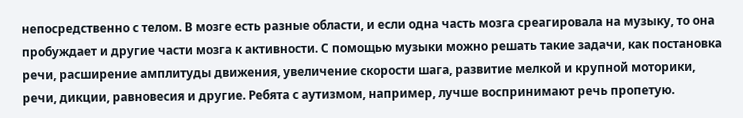непосредственно с телом. В мозге есть разные области, и если одна часть мозга среагировала на музыку, то она пробуждает и другие части мозга к активности. С помощью музыки можно решать такие задачи, как постановка речи, расширение амплитуды движения, увеличение скорости шага, развитие мелкой и крупной моторики, речи, дикции, равновесия и другие. Ребята с аутизмом, например, лучше воспринимают речь пропетую.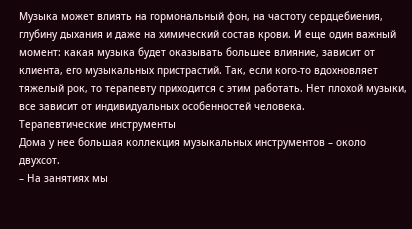Музыка может влиять на гормональный фон, на частоту сердцебиения, глубину дыхания и даже на химический состав крови. И еще один важный момент: какая музыка будет оказывать большее влияние, зависит от клиента, его музыкальных пристрастий. Так, если кого-то вдохновляет тяжелый рок, то терапевту приходится с этим работать. Нет плохой музыки, все зависит от индивидуальных особенностей человека.
Терапевтические инструменты
Дома у нее большая коллекция музыкальных инструментов – около двухсот.
– На занятиях мы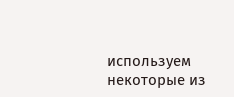используем некоторые из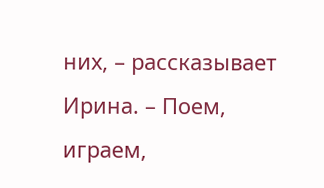них, – рассказывает Ирина. – Поем, играем,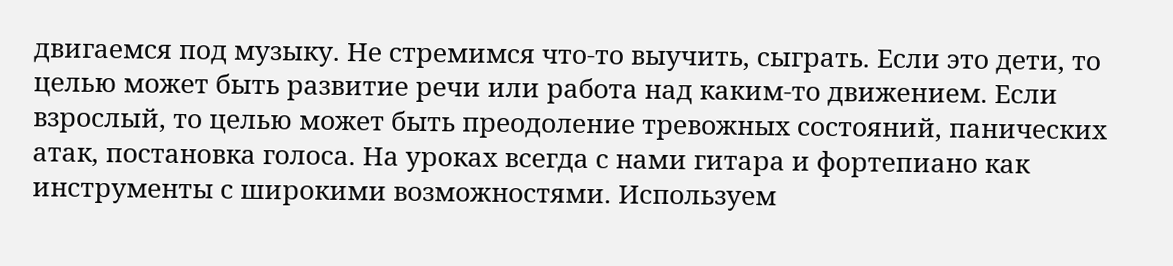двигаемся под музыку. Не стремимся что-то выучить, сыграть. Если это дети, то целью может быть развитие речи или работа над каким-то движением. Если взрослый, то целью может быть преодоление тревожных состояний, панических атак, постановка голоса. На уроках всегда с нами гитара и фортепиано как инструменты с широкими возможностями. Используем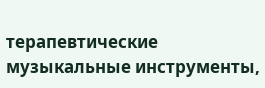терапевтические музыкальные инструменты,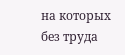на которых без труда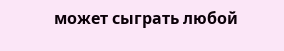может сыграть любой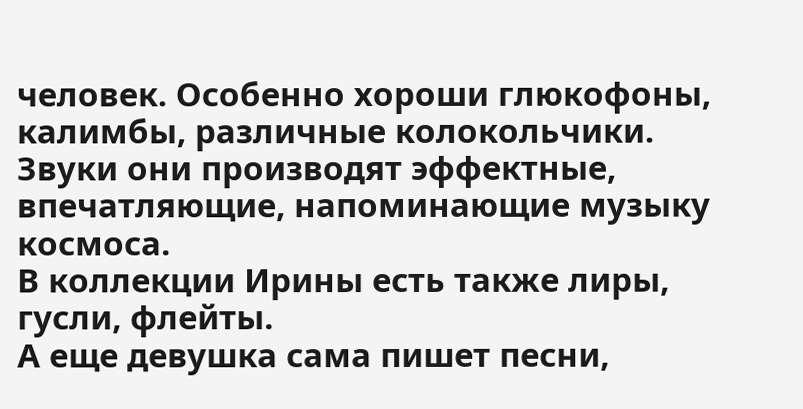человек. Особенно хороши глюкофоны, калимбы, различные колокольчики. Звуки они производят эффектные, впечатляющие, напоминающие музыку космоса.
В коллекции Ирины есть также лиры, гусли, флейты.
А еще девушка сама пишет песни,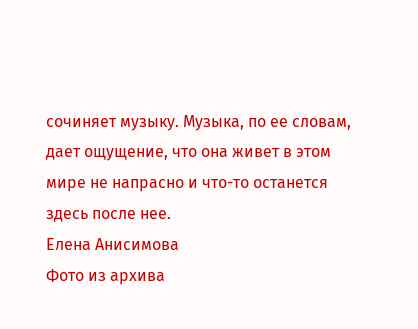сочиняет музыку. Музыка, по ее словам, дает ощущение, что она живет в этом мире не напрасно и что-то останется здесь после нее.
Елена Анисимова
Фото из архива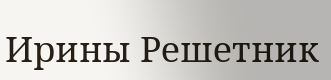Ирины Решетник